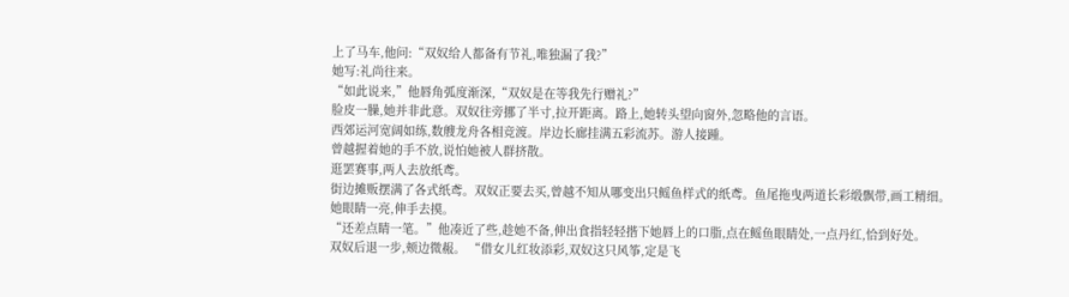上了马车,他问:“双奴给人都备有节礼,唯独漏了我?”
她写:礼尚往来。
“如此说来,”他唇角弧度渐深,“双奴是在等我先行赠礼?”
脸皮一臊,她并非此意。双奴往旁挪了半寸,拉开距离。路上,她转头望向窗外,忽略他的言语。
西郊运河宽阔如练,数艘龙舟各相竞渡。岸边长廊挂满五彩流苏。游人接踵。
曾越握着她的手不放,说怕她被人群挤散。
逛罢赛事,两人去放纸鸢。
街边摊贩摆满了各式纸鸢。双奴正要去买,曾越不知从哪变出只鳐鱼样式的纸鸢。鱼尾拖曳两道长彩缎飘带,画工精细。
她眼睛一亮,伸手去摸。
“还差点睛一笔。”他凑近了些,趁她不备,伸出食指轻轻揩下她唇上的口脂,点在鳐鱼眼睛处,一点丹红,恰到好处。
双奴后退一步,颊边微赧。 “借女儿红妆添彩,双奴这只风筝,定是飞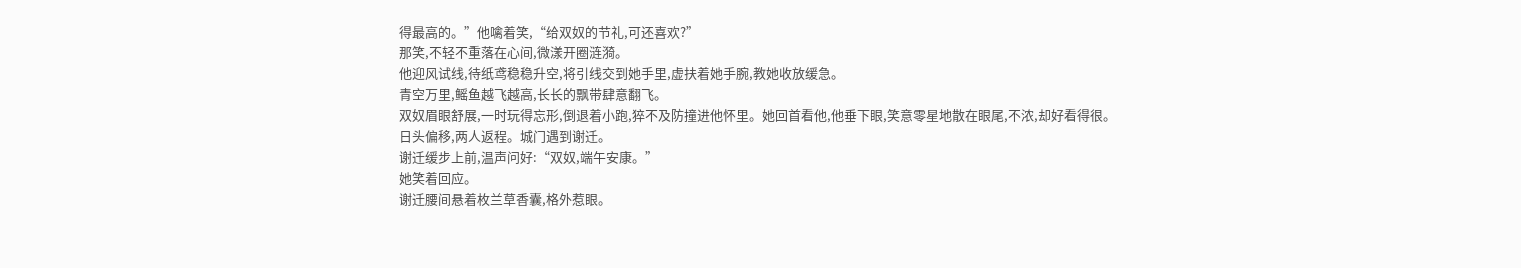得最高的。”他噙着笑,“给双奴的节礼,可还喜欢?”
那笑,不轻不重落在心间,微漾开圈涟漪。
他迎风试线,待纸鸢稳稳升空,将引线交到她手里,虚扶着她手腕,教她收放缓急。
青空万里,鳐鱼越飞越高,长长的飘带肆意翻飞。
双奴眉眼舒展,一时玩得忘形,倒退着小跑,猝不及防撞进他怀里。她回首看他,他垂下眼,笑意零星地散在眼尾,不浓,却好看得很。
日头偏移,两人返程。城门遇到谢迁。
谢迁缓步上前,温声问好:“双奴,端午安康。”
她笑着回应。
谢迁腰间悬着枚兰草香囊,格外惹眼。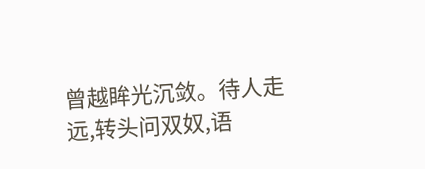曾越眸光沉敛。待人走远,转头问双奴,语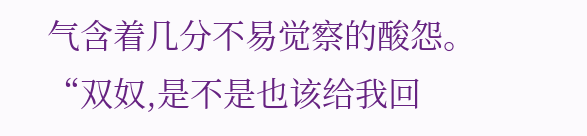气含着几分不易觉察的酸怨。
“双奴,是不是也该给我回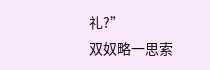礼?”
双奴略一思索